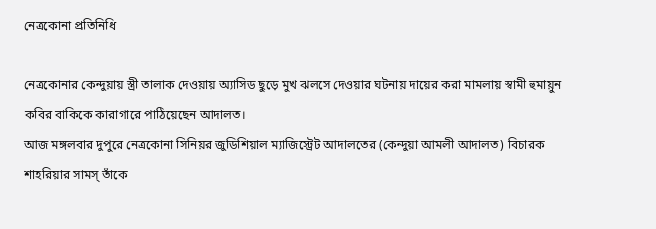নেত্রকোনা প্রতিনিধি

নেত্রকোনার কেন্দুয়ায় স্ত্রী তালাক দেওয়ায় অ্যাসিড ছুড়ে মুখ ঝলসে দেওয়ার ঘটনায় দায়ের করা মামলায় স্বামী হুমায়ুন কবির বাকিকে কারাগারে পাঠিয়েছেন আদালত।
আজ মঙ্গলবার দুপুরে নেত্রকোনা সিনিয়র জুডিশিয়াল ম্যাজিস্ট্রেট আদালতের (কেন্দুয়া আমলী আদালত) বিচারক শাহরিয়ার সামস্ তাঁকে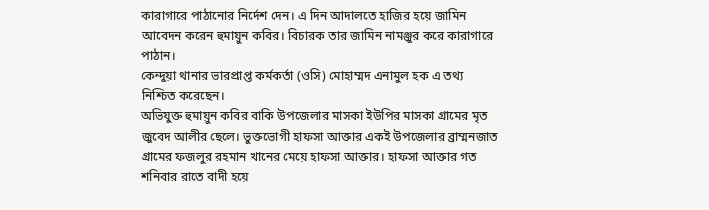কারাগারে পাঠানোর নির্দেশ দেন। এ দিন আদালতে হাজির হয়ে জামিন আবেদন করেন হুমায়ুন কবির। বিচারক তার জামিন নামঞ্জুর করে কারাগারে পাঠান।
কেন্দুয়া থানার ভারপ্রাপ্ত কর্মকর্তা (ওসি) মোহাম্মদ এনামুল হক এ তথ্য নিশ্চিত করেছেন।
অভিযুক্ত হুমায়ুন কবির বাকি উপজেলার মাসকা ইউপির মাসকা গ্রামের মৃত জুবেদ আলীর ছেলে। ভুক্তভোগী হাফসা আক্তার একই উপজেলার ব্রাম্মনজাত গ্রামের ফজলুর রহমান খানের মেয়ে হাফসা আক্তার। হাফসা আক্তার গত শনিবার রাতে বাদী হয়ে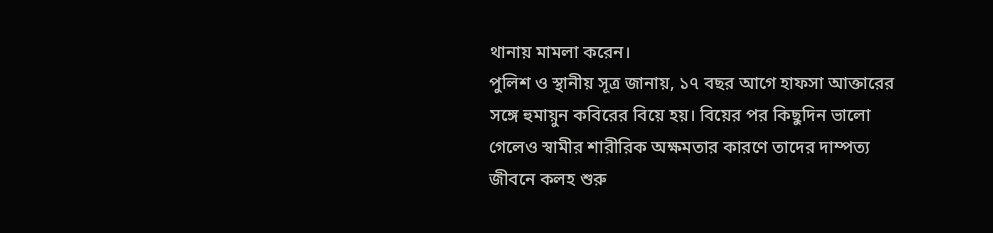থানায় মামলা করেন।
পুলিশ ও স্থানীয় সূত্র জানায়, ১৭ বছর আগে হাফসা আক্তারের সঙ্গে হুমায়ুন কবিরের বিয়ে হয়। বিয়ের পর কিছুদিন ভালো গেলেও স্বামীর শারীরিক অক্ষমতার কারণে তাদের দাম্পত্য জীবনে কলহ শুরু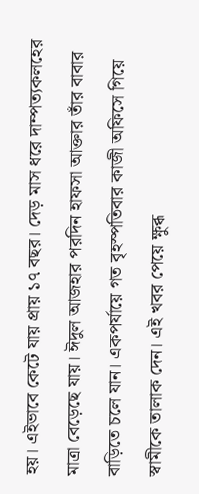হয়। এইভাবে কেটে যায় প্রায় ১৭ বছর। দেড় মাস ধরে দাম্পত্যকলহের মাত্রা বেড়েছে যায়। ঈদুল আজহার পরদিন হাফসা আক্তার তাঁর বাবার বাড়িতে চলে যান। একপর্যায়ে গত বৃহস্পতিবার কাজী অফিসে গিয়ে স্বামীকে তালাক দেন। এই খবর পেয়ে ক্ষুব্ধ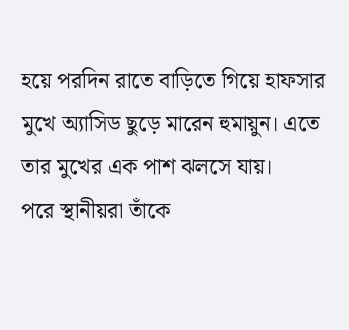হয়ে পরদিন রাতে বাড়িতে গিয়ে হাফসার মুখে অ্যাসিড ছুড়ে মারেন হুমায়ুন। এতে তার মুখের এক পাশ ঝলসে যায়।
পরে স্থানীয়রা তাঁকে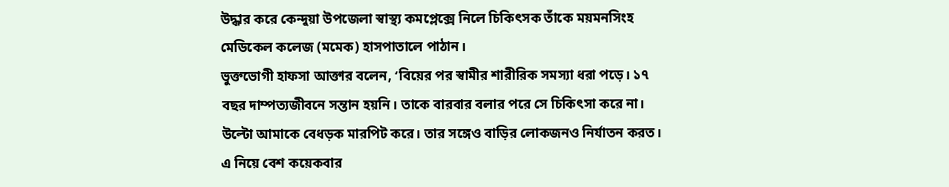উদ্ধার করে কেন্দুয়া উপজেলা স্বাস্থ্য কমপ্লেক্সে নিলে চিকিৎসক তাঁকে ময়মনসিংহ মেডিকেল কলেজ (মমেক) হাসপাতালে পাঠান।
ভুক্তভোগী হাফসা আক্তার বলেন, ‘বিয়ের পর স্বামীর শারীরিক সমস্যা ধরা পড়ে। ১৭ বছর দাম্পত্যজীবনে সন্তান হয়নি। তাকে বারবার বলার পরে সে চিকিৎসা করে না। উল্টো আমাকে বেধড়ক মারপিট করে। তার সঙ্গেও বাড়ির লোকজনও নির্যাতন করত। এ নিয়ে বেশ কয়েকবার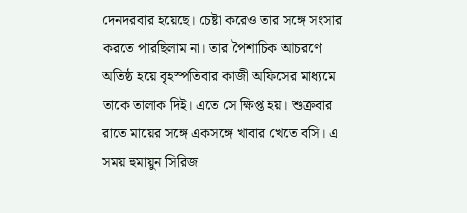দেনদরবার হয়েছে। চেষ্টা করেও তার সঙ্গে সংসার করতে পারছিলাম না। তার পৈশাচিক আচরণে অতিষ্ঠ হয়ে বৃহস্পতিবার কাজী অফিসের মাধ্যমে তাকে তালাক দিই। এতে সে ক্ষিপ্ত হয়। শুক্রবার রাতে মায়ের সঙ্গে একসঙ্গে খাবার খেতে বসি। এ সময় হুমায়ুন সিরিজ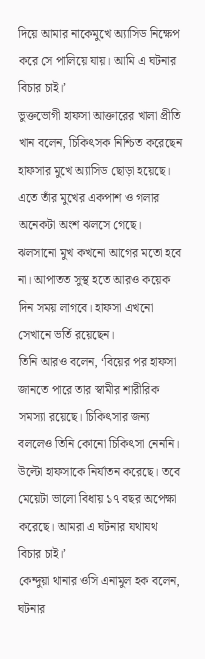দিয়ে আমার নাকেমুখে অ্যাসিড নিক্ষেপ করে সে পালিয়ে যায়। আমি এ ঘটনার বিচার চাই।’
ভুক্তভোগী হাফসা আক্তারের খালা প্রীতি খান বলেন, চিকিৎসক নিশ্চিত করেছেন হাফসার মুখে অ্যাসিড ছোড়া হয়েছে। এতে তাঁর মুখের একপাশ ও গলার অনেকটা অংশ ঝলসে গেছে। ঝলসানো মুখ কখনো আগের মতো হবে না। আপাতত সুস্থ হতে আরও কয়েক দিন সময় লাগবে। হাফসা এখনো সেখানে ভর্তি রয়েছেন।
তিনি আরও বলেন, ‘বিয়ের পর হাফসা জানতে পারে তার স্বামীর শারীরিক সমস্যা রয়েছে। চিকিৎসার জন্য বললেও তিনি কোনো চিকিৎসা নেননি। উল্টো হাফসাকে নির্যাতন করেছে। তবে মেয়েটা ভালো বিধায় ১৭ বছর অপেক্ষা করেছে। আমরা এ ঘটনার যথাযথ বিচার চাই।’
কেন্দুয়া থানার ওসি এনামুল হক বলেন, ঘটনার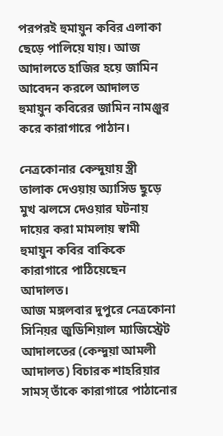পরপরই হুমায়ুন কবির এলাকা ছেড়ে পালিয়ে যায়। আজ আদালতে হাজির হয়ে জামিন আবেদন করলে আদালত হুমায়ুন কবিরের জামিন নামঞ্জুর করে কারাগারে পাঠান।

নেত্রকোনার কেন্দুয়ায় স্ত্রী তালাক দেওয়ায় অ্যাসিড ছুড়ে মুখ ঝলসে দেওয়ার ঘটনায় দায়ের করা মামলায় স্বামী হুমায়ুন কবির বাকিকে কারাগারে পাঠিয়েছেন আদালত।
আজ মঙ্গলবার দুপুরে নেত্রকোনা সিনিয়র জুডিশিয়াল ম্যাজিস্ট্রেট আদালতের (কেন্দুয়া আমলী আদালত) বিচারক শাহরিয়ার সামস্ তাঁকে কারাগারে পাঠানোর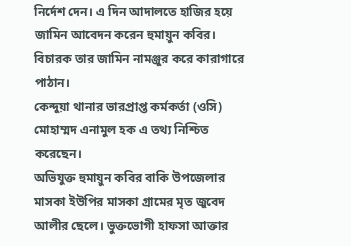নির্দেশ দেন। এ দিন আদালতে হাজির হয়ে জামিন আবেদন করেন হুমায়ুন কবির। বিচারক তার জামিন নামঞ্জুর করে কারাগারে পাঠান।
কেন্দুয়া থানার ভারপ্রাপ্ত কর্মকর্তা (ওসি) মোহাম্মদ এনামুল হক এ তথ্য নিশ্চিত করেছেন।
অভিযুক্ত হুমায়ুন কবির বাকি উপজেলার মাসকা ইউপির মাসকা গ্রামের মৃত জুবেদ আলীর ছেলে। ভুক্তভোগী হাফসা আক্তার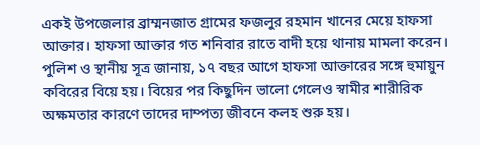একই উপজেলার ব্রাম্মনজাত গ্রামের ফজলুর রহমান খানের মেয়ে হাফসা আক্তার। হাফসা আক্তার গত শনিবার রাতে বাদী হয়ে থানায় মামলা করেন।
পুলিশ ও স্থানীয় সূত্র জানায়, ১৭ বছর আগে হাফসা আক্তারের সঙ্গে হুমায়ুন কবিরের বিয়ে হয়। বিয়ের পর কিছুদিন ভালো গেলেও স্বামীর শারীরিক অক্ষমতার কারণে তাদের দাম্পত্য জীবনে কলহ শুরু হয়।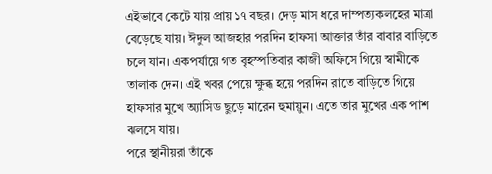এইভাবে কেটে যায় প্রায় ১৭ বছর। দেড় মাস ধরে দাম্পত্যকলহের মাত্রা বেড়েছে যায়। ঈদুল আজহার পরদিন হাফসা আক্তার তাঁর বাবার বাড়িতে চলে যান। একপর্যায়ে গত বৃহস্পতিবার কাজী অফিসে গিয়ে স্বামীকে তালাক দেন। এই খবর পেয়ে ক্ষুব্ধ হয়ে পরদিন রাতে বাড়িতে গিয়ে হাফসার মুখে অ্যাসিড ছুড়ে মারেন হুমায়ুন। এতে তার মুখের এক পাশ ঝলসে যায়।
পরে স্থানীয়রা তাঁকে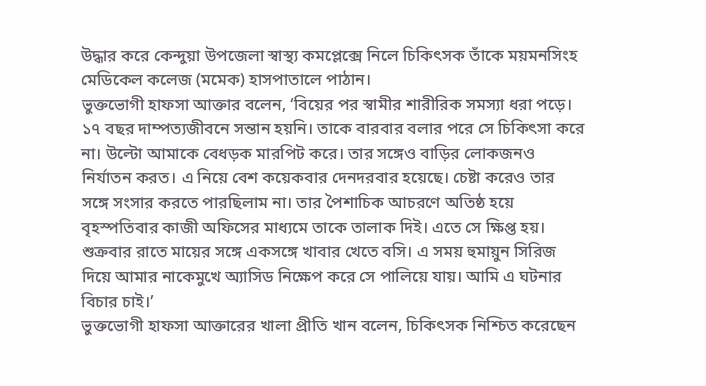উদ্ধার করে কেন্দুয়া উপজেলা স্বাস্থ্য কমপ্লেক্সে নিলে চিকিৎসক তাঁকে ময়মনসিংহ মেডিকেল কলেজ (মমেক) হাসপাতালে পাঠান।
ভুক্তভোগী হাফসা আক্তার বলেন, ‘বিয়ের পর স্বামীর শারীরিক সমস্যা ধরা পড়ে। ১৭ বছর দাম্পত্যজীবনে সন্তান হয়নি। তাকে বারবার বলার পরে সে চিকিৎসা করে না। উল্টো আমাকে বেধড়ক মারপিট করে। তার সঙ্গেও বাড়ির লোকজনও নির্যাতন করত। এ নিয়ে বেশ কয়েকবার দেনদরবার হয়েছে। চেষ্টা করেও তার সঙ্গে সংসার করতে পারছিলাম না। তার পৈশাচিক আচরণে অতিষ্ঠ হয়ে বৃহস্পতিবার কাজী অফিসের মাধ্যমে তাকে তালাক দিই। এতে সে ক্ষিপ্ত হয়। শুক্রবার রাতে মায়ের সঙ্গে একসঙ্গে খাবার খেতে বসি। এ সময় হুমায়ুন সিরিজ দিয়ে আমার নাকেমুখে অ্যাসিড নিক্ষেপ করে সে পালিয়ে যায়। আমি এ ঘটনার বিচার চাই।’
ভুক্তভোগী হাফসা আক্তারের খালা প্রীতি খান বলেন, চিকিৎসক নিশ্চিত করেছেন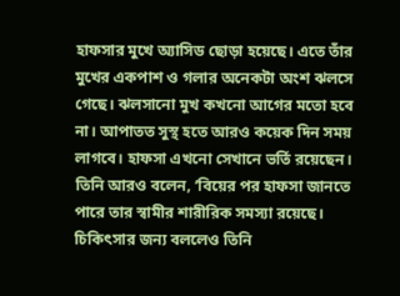হাফসার মুখে অ্যাসিড ছোড়া হয়েছে। এতে তাঁর মুখের একপাশ ও গলার অনেকটা অংশ ঝলসে গেছে। ঝলসানো মুখ কখনো আগের মতো হবে না। আপাতত সুস্থ হতে আরও কয়েক দিন সময় লাগবে। হাফসা এখনো সেখানে ভর্তি রয়েছেন।
তিনি আরও বলেন, ‘বিয়ের পর হাফসা জানতে পারে তার স্বামীর শারীরিক সমস্যা রয়েছে। চিকিৎসার জন্য বললেও তিনি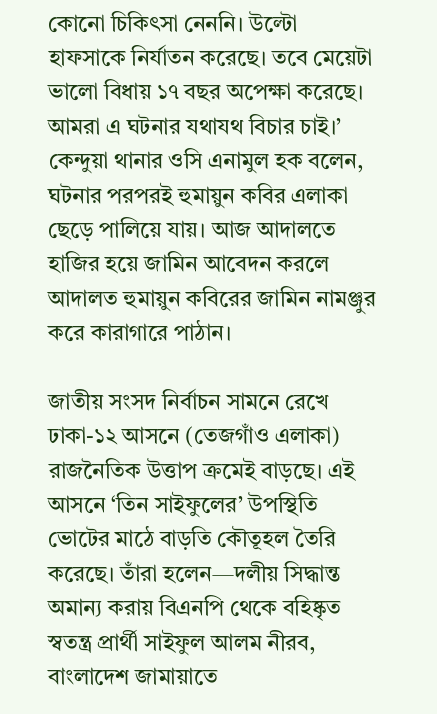কোনো চিকিৎসা নেননি। উল্টো হাফসাকে নির্যাতন করেছে। তবে মেয়েটা ভালো বিধায় ১৭ বছর অপেক্ষা করেছে। আমরা এ ঘটনার যথাযথ বিচার চাই।’
কেন্দুয়া থানার ওসি এনামুল হক বলেন, ঘটনার পরপরই হুমায়ুন কবির এলাকা ছেড়ে পালিয়ে যায়। আজ আদালতে হাজির হয়ে জামিন আবেদন করলে আদালত হুমায়ুন কবিরের জামিন নামঞ্জুর করে কারাগারে পাঠান।

জাতীয় সংসদ নির্বাচন সামনে রেখে ঢাকা-১২ আসনে (তেজগাঁও এলাকা) রাজনৈতিক উত্তাপ ক্রমেই বাড়ছে। এই আসনে ‘তিন সাইফুলের’ উপস্থিতি ভোটের মাঠে বাড়তি কৌতূহল তৈরি করেছে। তাঁরা হলেন—দলীয় সিদ্ধান্ত অমান্য করায় বিএনপি থেকে বহিষ্কৃত স্বতন্ত্র প্রার্থী সাইফুল আলম নীরব, বাংলাদেশ জামায়াতে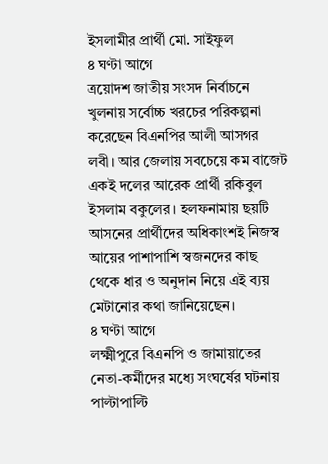ইসলামীর প্রার্থী মো. সাইফুল
৪ ঘণ্টা আগে
ত্রয়োদশ জাতীয় সংসদ নির্বাচনে খুলনায় সর্বোচ্চ খরচের পরিকল্পনা করেছেন বিএনপির আলী আসগর লবী। আর জেলায় সবচেয়ে কম বাজেট একই দলের আরেক প্রার্থী রকিবুল ইসলাম বকুলের। হলফনামায় ছয়টি আসনের প্রার্থীদের অধিকাংশই নিজস্ব আয়ের পাশাপাশি স্বজনদের কাছ থেকে ধার ও অনুদান নিয়ে এই ব্যয় মেটানোর কথা জানিয়েছেন।
৪ ঘণ্টা আগে
লক্ষ্মীপুরে বিএনপি ও জামায়াতের নেতা-কর্মীদের মধ্যে সংঘর্ষের ঘটনায় পাল্টাপাল্টি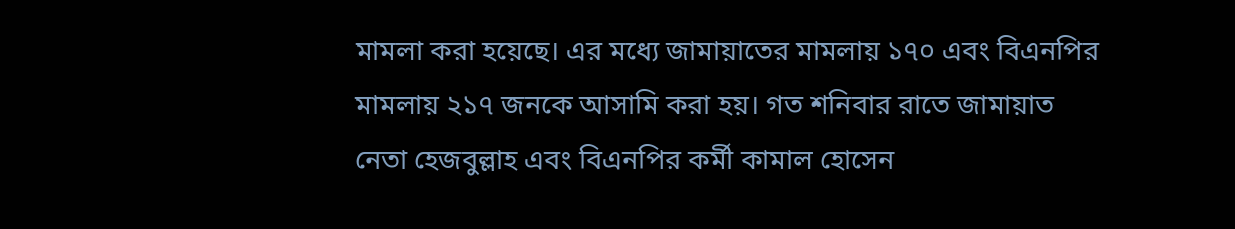মামলা করা হয়েছে। এর মধ্যে জামায়াতের মামলায় ১৭০ এবং বিএনপির মামলায় ২১৭ জনকে আসামি করা হয়। গত শনিবার রাতে জামায়াত নেতা হেজবুল্লাহ এবং বিএনপির কর্মী কামাল হোসেন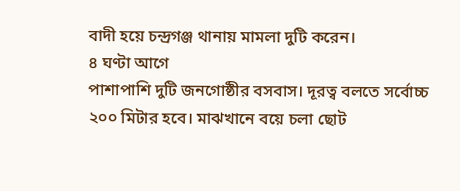বাদী হয়ে চন্দ্রগঞ্জ থানায় মামলা দুটি করেন।
৪ ঘণ্টা আগে
পাশাপাশি দুটি জনগোষ্ঠীর বসবাস। দূরত্ব বলতে সর্বোচ্চ ২০০ মিটার হবে। মাঝখানে বয়ে চলা ছোট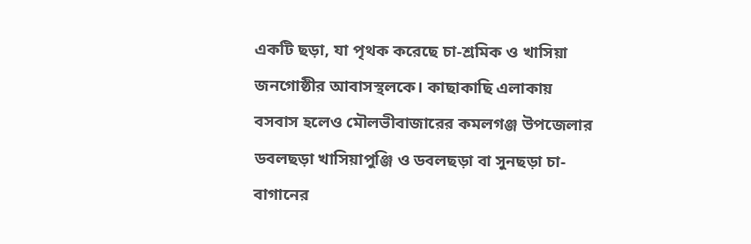একটি ছড়া, যা পৃথক করেছে চা-শ্রমিক ও খাসিয়া জনগোষ্ঠীর আবাসস্থলকে। কাছাকাছি এলাকায় বসবাস হলেও মৌলভীবাজারের কমলগঞ্জ উপজেলার ডবলছড়া খাসিয়াপুঞ্জি ও ডবলছড়া বা সুনছড়া চা-বাগানের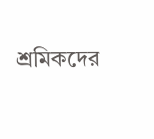শ্রমিকদের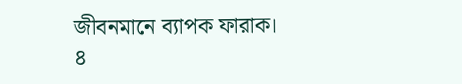জীবনমানে ব্যাপক ফারাক।
৪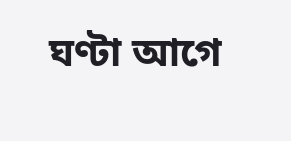ঘণ্টা আগে